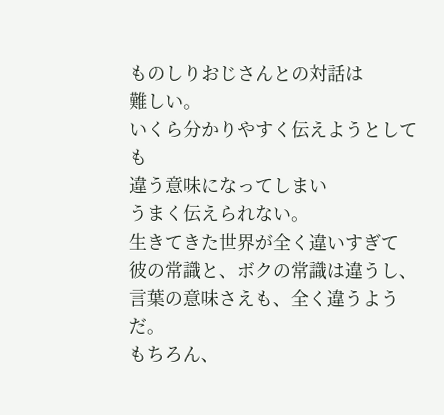ものしりおじさんとの対話は
難しい。
いくら分かりやすく伝えようとしても
違う意味になってしまい
うまく伝えられない。
生きてきた世界が全く違いすぎて
彼の常識と、ボクの常識は違うし、
言葉の意味さえも、全く違うようだ。
もちろん、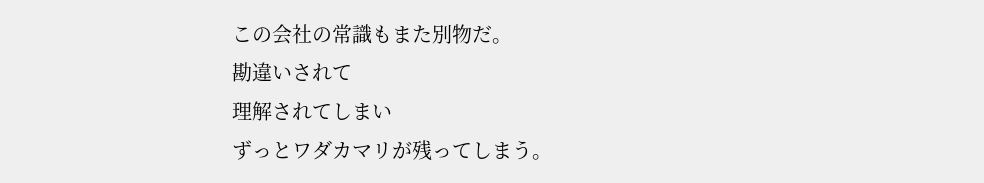この会社の常識もまた別物だ。
勘違いされて
理解されてしまい
ずっとワダカマリが残ってしまう。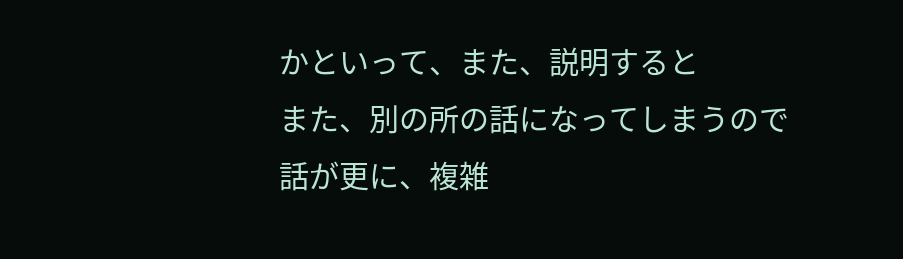かといって、また、説明すると
また、別の所の話になってしまうので
話が更に、複雑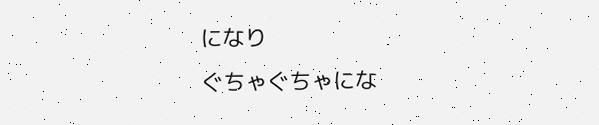になり
ぐちゃぐちゃにな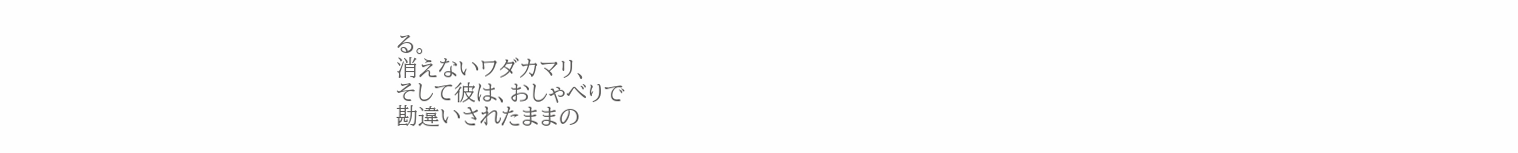る。
消えないワダカマリ、
そして彼は、おしゃべりで
勘違いされたままの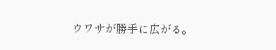ウワサが勝手に広がる。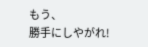もう、
勝手にしやがれ!